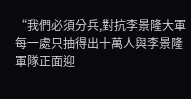“我們必須分兵,對抗李景隆大軍每一處只抽得出十萬人與李景隆軍隊正面迎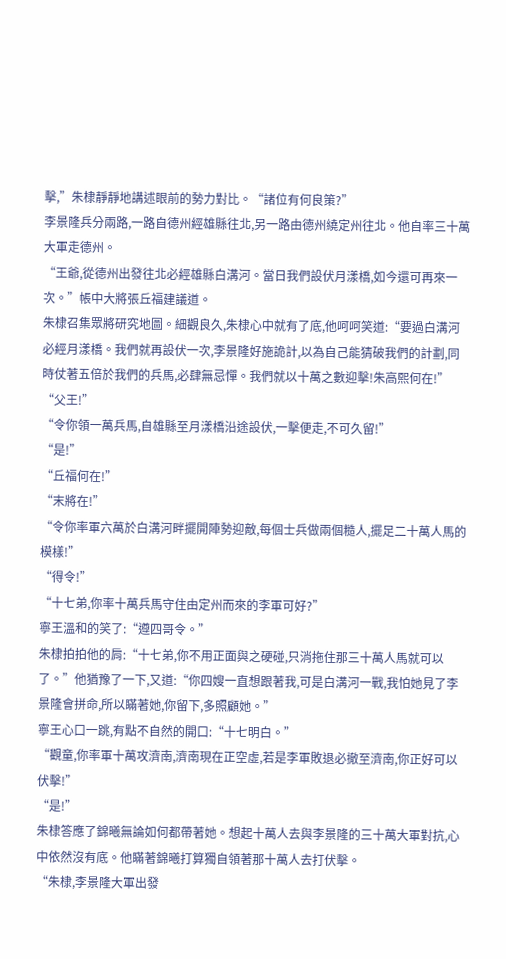擊,”朱棣靜靜地講述眼前的勢力對比。“諸位有何良策?”
李景隆兵分兩路,一路自德州經雄縣往北,另一路由德州繞定州往北。他自率三十萬大軍走德州。
“王爺,從德州出發往北必經雄縣白溝河。當日我們設伏月漾橋,如今還可再來一次。”帳中大將張丘福建議道。
朱棣召集眾將研究地圖。細觀良久,朱棣心中就有了底,他呵呵笑道:“要過白溝河必經月漾橋。我們就再設伏一次,李景隆好施詭計,以為自己能猜破我們的計劃,同時仗著五倍於我們的兵馬,必肆無忌憚。我們就以十萬之數迎擊!朱高熙何在!”
“父王!”
“令你領一萬兵馬,自雄縣至月漾橋沿途設伏,一擊便走,不可久留!”
“是!”
“丘福何在!”
“末將在!”
“令你率軍六萬於白溝河畔擺開陣勢迎敵,每個士兵做兩個糙人,擺足二十萬人馬的模樣!”
“得令!”
“十七弟,你率十萬兵馬守住由定州而來的李軍可好?”
寧王溫和的笑了:“遵四哥令。”
朱棣拍拍他的肩:“十七弟,你不用正面與之硬碰,只消拖住那三十萬人馬就可以了。”他猶豫了一下,又道:“你四嫂一直想跟著我,可是白溝河一戰,我怕她見了李景隆會拼命,所以瞞著她,你留下,多照顧她。”
寧王心口一跳,有點不自然的開口:“十七明白。”
“觀童,你率軍十萬攻濟南,濟南現在正空虛,若是李軍敗退必撤至濟南,你正好可以伏擊!”
“是!”
朱棣答應了錦曦無論如何都帶著她。想起十萬人去與李景隆的三十萬大軍對抗,心中依然沒有底。他瞞著錦曦打算獨自領著那十萬人去打伏擊。
“朱棣,李景隆大軍出發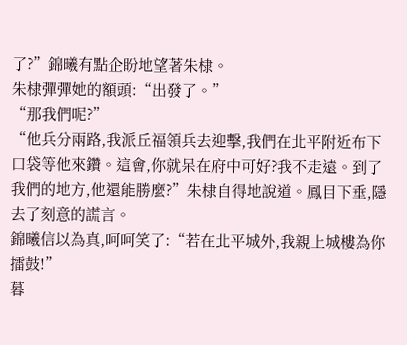了?”錦曦有點企盼地望著朱棣。
朱棣彈彈她的額頭:“出發了。”
“那我們呢?”
“他兵分兩路,我派丘福領兵去迎擊,我們在北平附近布下口袋等他來鑽。這會,你就呆在府中可好?我不走遠。到了我們的地方,他還能勝麼?”朱棣自得地說道。鳳目下垂,隱去了刻意的謊言。
錦曦信以為真,呵呵笑了:“若在北平城外,我親上城樓為你擂鼓!”
暮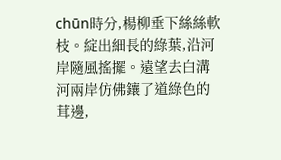chūn時分,楊柳垂下絲絲軟枝。綻出細長的綠葉,沿河岸隨風搖擺。遠望去白溝河兩岸仿佛鑲了道綠色的茸邊,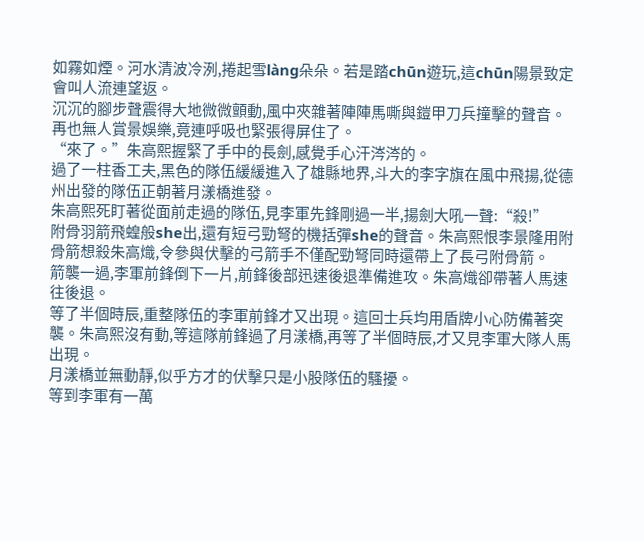如霧如煙。河水清波冷洌,捲起雪làng朵朵。若是踏chūn遊玩,這chūn陽景致定會叫人流連望返。
沉沉的腳步聲震得大地微微顫動,風中夾雜著陣陣馬嘶與鎧甲刀兵撞擊的聲音。再也無人賞景娛樂,竟連呼吸也緊張得屏住了。
“來了。”朱高熙握緊了手中的長劍,感覺手心汗涔涔的。
過了一柱香工夫,黑色的隊伍緩緩進入了雄縣地界,斗大的李字旗在風中飛揚,從德州出發的隊伍正朝著月漾橋進發。
朱高熙死盯著從面前走過的隊伍,見李軍先鋒剛過一半,揚劍大吼一聲:“殺!”
附骨羽箭飛蝗般she出,還有短弓勁弩的機括彈she的聲音。朱高熙恨李景隆用附骨箭想殺朱高熾,令參與伏擊的弓箭手不僅配勁弩同時還帶上了長弓附骨箭。
箭襲一過,李軍前鋒倒下一片,前鋒後部迅速後退準備進攻。朱高熾卻帶著人馬速往後退。
等了半個時辰,重整隊伍的李軍前鋒才又出現。這回士兵均用盾牌小心防備著突襲。朱高熙沒有動,等這隊前鋒過了月漾橋,再等了半個時辰,才又見李軍大隊人馬出現。
月漾橋並無動靜,似乎方才的伏擊只是小股隊伍的騷擾。
等到李軍有一萬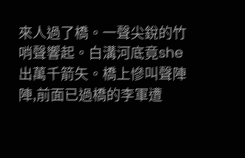來人過了橋。一聲尖銳的竹哨聲響起。白溝河底竟she出萬千箭矢。橋上慘叫聲陣陣,前面已過橋的李軍遭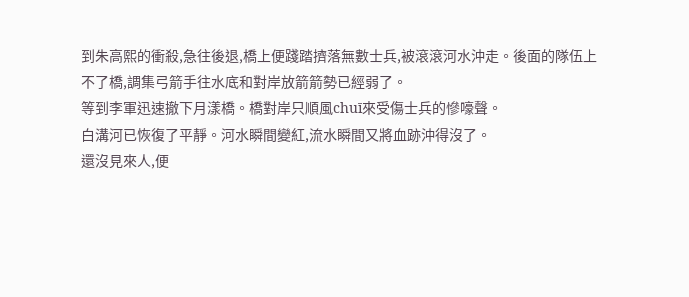到朱高熙的衝殺,急往後退,橋上便踐踏擠落無數士兵,被滾滾河水沖走。後面的隊伍上不了橋,調集弓箭手往水底和對岸放箭箭勢已經弱了。
等到李軍迅速撤下月漾橋。橋對岸只順風chuī來受傷士兵的慘嚎聲。
白溝河已恢復了平靜。河水瞬間變紅,流水瞬間又將血跡沖得沒了。
還沒見來人,便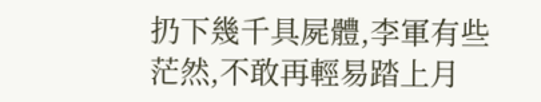扔下幾千具屍體,李軍有些茫然,不敢再輕易踏上月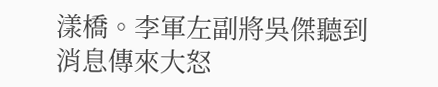漾橋。李軍左副將吳傑聽到消息傳來大怒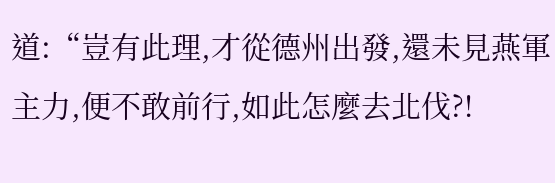道:“豈有此理,才從德州出發,還未見燕軍主力,便不敢前行,如此怎麼去北伐?!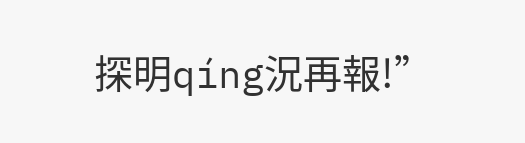探明qíng況再報!”